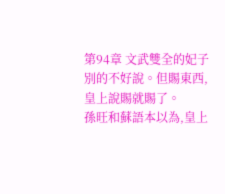第94章 文武雙全的妃子
別的不好說。但賜東西, 皇上說賜就賜了。
孫旺和蘇語本以為,皇上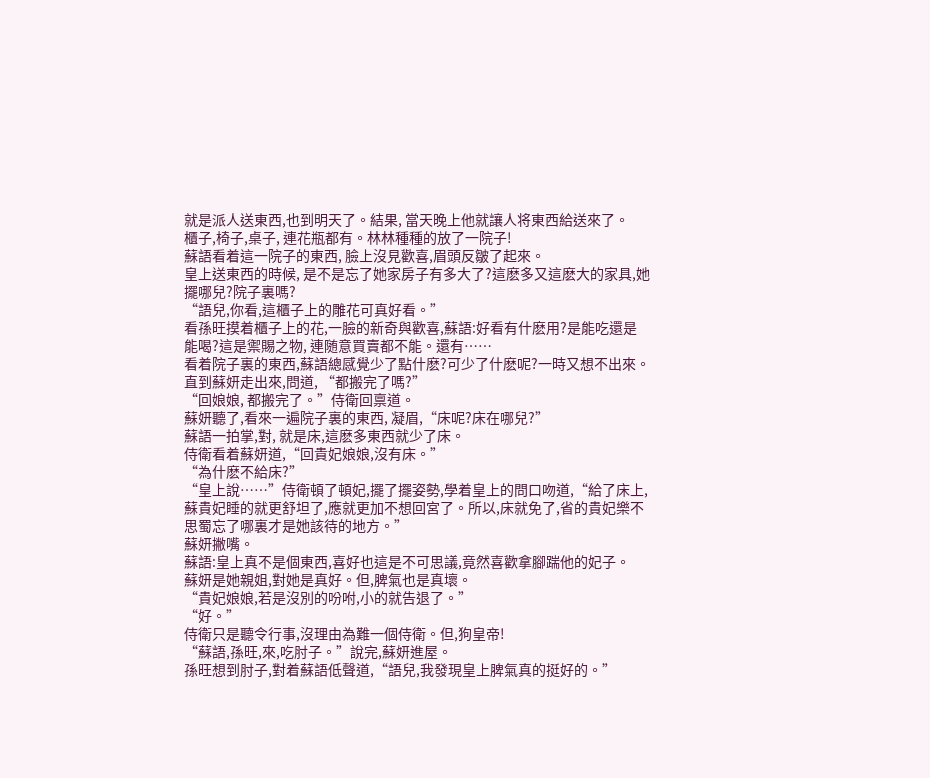就是派人送東西,也到明天了。結果, 當天晚上他就讓人将東西給送來了。
櫃子,椅子,桌子, 連花瓶都有。林林種種的放了一院子!
蘇語看着這一院子的東西, 臉上沒見歡喜,眉頭反皺了起來。
皇上送東西的時候, 是不是忘了她家房子有多大了?這麽多又這麽大的家具,她擺哪兒?院子裏嗎?
“語兒,你看,這櫃子上的雕花可真好看。”
看孫旺摸着櫃子上的花,一臉的新奇與歡喜,蘇語:好看有什麽用?是能吃還是能喝?這是禦賜之物, 連随意買賣都不能。還有……
看着院子裏的東西,蘇語總感覺少了點什麽?可少了什麽呢?一時又想不出來。直到蘇妍走出來,問道, “都搬完了嗎?”
“回娘娘, 都搬完了。”侍衛回禀道。
蘇妍聽了,看來一遍院子裏的東西, 凝眉,“床呢?床在哪兒?”
蘇語一拍掌,對, 就是床,這麽多東西就少了床。
侍衛看着蘇妍道,“回貴妃娘娘,沒有床。”
“為什麽不給床?”
“皇上說……”侍衛頓了頓妃,擺了擺姿勢,學着皇上的問口吻道,“給了床上,蘇貴妃睡的就更舒坦了,應就更加不想回宮了。所以,床就免了,省的貴妃樂不思蜀忘了哪裏才是她該待的地方。”
蘇妍撇嘴。
蘇語:皇上真不是個東西,喜好也這是不可思議,竟然喜歡拿腳踹他的妃子。
蘇妍是她親姐,對她是真好。但,脾氣也是真壞。
“貴妃娘娘,若是沒別的吩咐,小的就告退了。”
“好。”
侍衛只是聽令行事,沒理由為難一個侍衛。但,狗皇帝!
“蘇語,孫旺,來,吃肘子。”說完,蘇妍進屋。
孫旺想到肘子,對着蘇語低聲道,“語兒,我發現皇上脾氣真的挺好的。”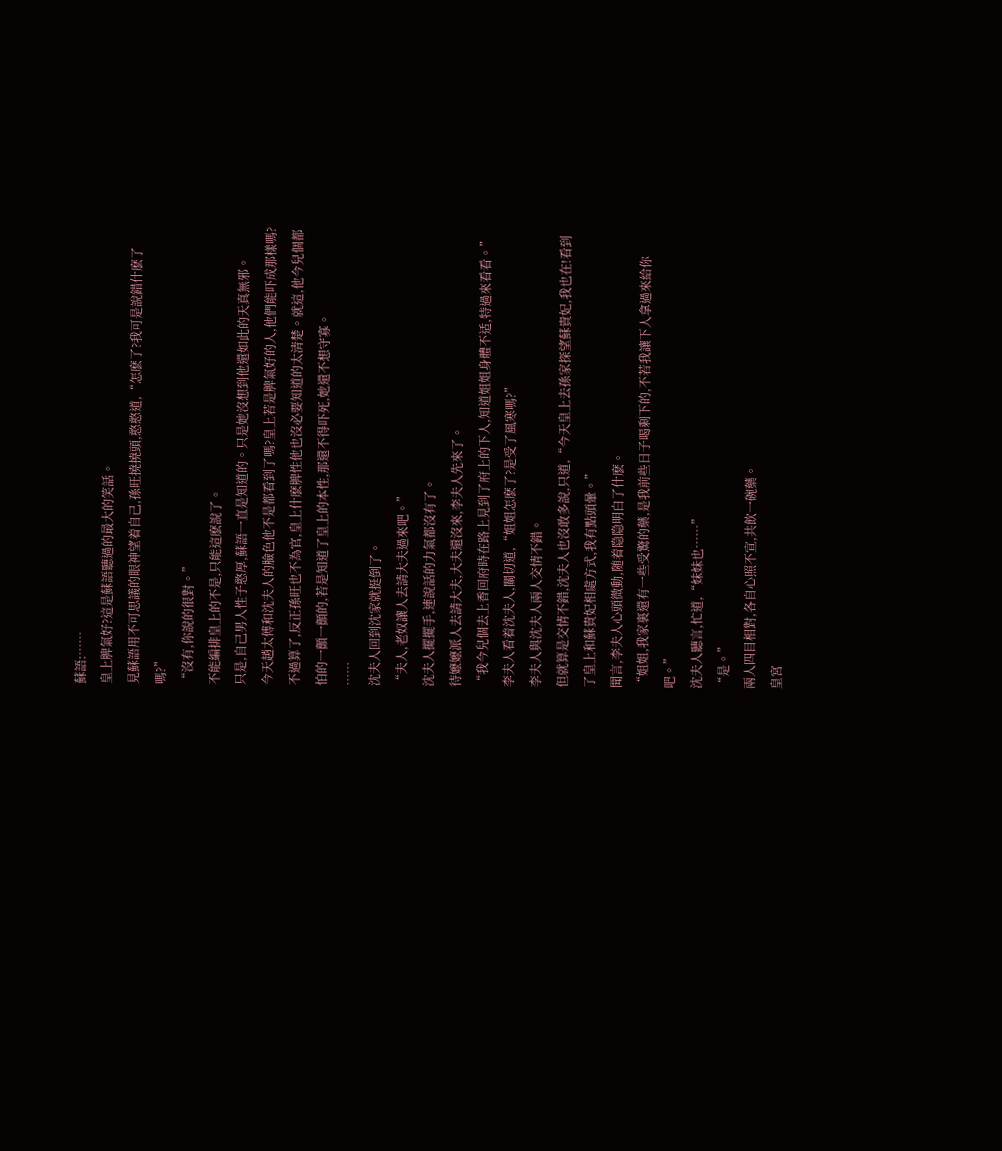蘇語:……
皇上脾氣好?這是蘇語聽過的最大的笑話。
見蘇語用不可思議的眼神望着自己,孫旺撓撓頭,憨憨道,“怎麽了?我可是說錯什麽了嗎?”
“沒有,你說的很對。”
不能編排皇上的不是,只能這麽說了。
只是,自己男人性子憨厚,蘇語一直是知道的。只是她沒想到他還如此的天真無邪。
今天趙太傅和沈夫人的臉色他不是都看到了嗎?皇上若是脾氣好的人,他們能吓成那樣嗎?
不過算了,反正孫旺也不為官,皇上什麽脾性他也沒必要知道的太清楚。就這,他今兒個都怕的一顫一顫的,若是知道了皇上的本性,那還不得吓死,她還不想守寡。
……
沈夫人回到沈家就挺倒了。
“夫人,老奴讓人去請大夫過來吧。”
沈夫人擺擺手,連說話的力氣都沒有了。
待嬷嬷派人去請大夫,大夫還沒來,李夫人先來了。
“我今兒個去上香回府時在路上見到了府上的下人,知道姐姐身體不适,特過來看看。”李夫人看着沈夫人,關切道,“姐姐怎麽了?是受了風寒嗎?”
李夫人與沈夫人兩人交情不錯。
但就算是交情不錯,沈夫人也沒敢多說,只道,“今天皇上去孫家探望蘇貴妃,我也在!看到了皇上和蘇貴妃相處方式,我有點頭暈。”
聞言,李夫人心頭微動,随着隐隐明白了什麽。
“姐姐,我家裏還有一些受驚的藥,是我前些日子喝剩下的,不若我讓下人拿過來給你吧。”
沈夫人聽言,忙道,“妹妹也……”
“是。”
兩人四目相對,各自心照不宣,共飲一碗藥。
皇宮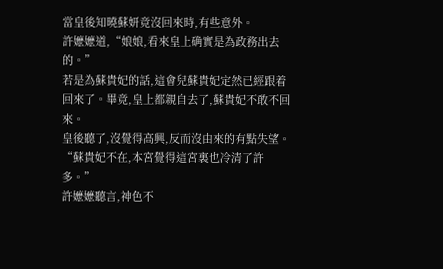當皇後知曉蘇妍竟沒回來時,有些意外。
許嬷嬷道,“娘娘,看來皇上确實是為政務出去的。”
若是為蘇貴妃的話,這會兒蘇貴妃定然已經跟着回來了。畢竟,皇上都親自去了,蘇貴妃不敢不回來。
皇後聽了,沒覺得高興,反而沒由來的有點失望。
“蘇貴妃不在,本宮覺得這宮裏也冷清了許多。”
許嬷嬷聽言,神色不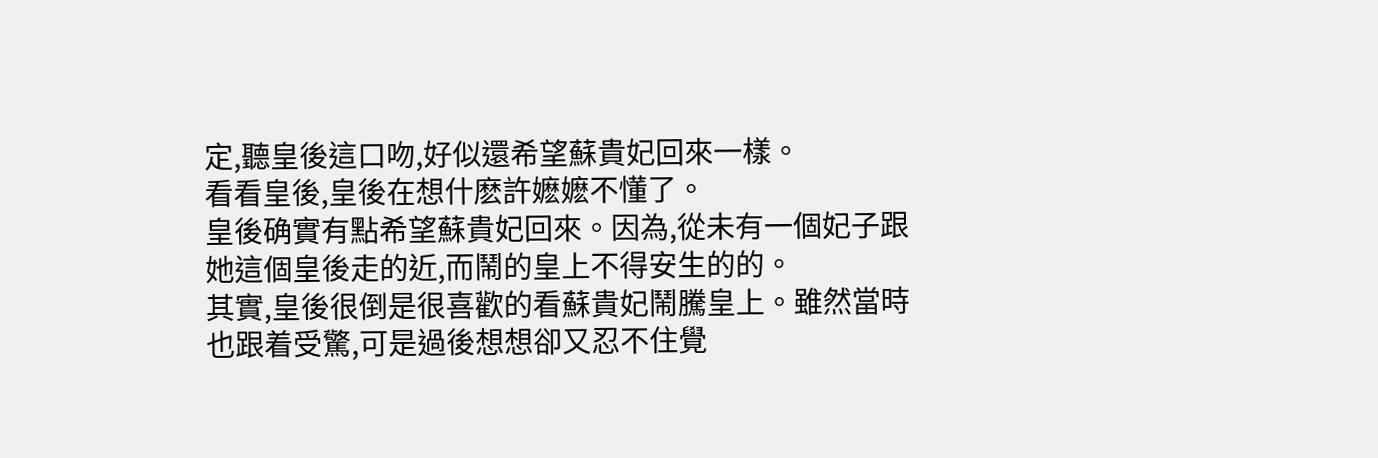定,聽皇後這口吻,好似還希望蘇貴妃回來一樣。
看看皇後,皇後在想什麽許嬷嬷不懂了。
皇後确實有點希望蘇貴妃回來。因為,從未有一個妃子跟她這個皇後走的近,而鬧的皇上不得安生的的。
其實,皇後很倒是很喜歡的看蘇貴妃鬧騰皇上。雖然當時也跟着受驚,可是過後想想卻又忍不住覺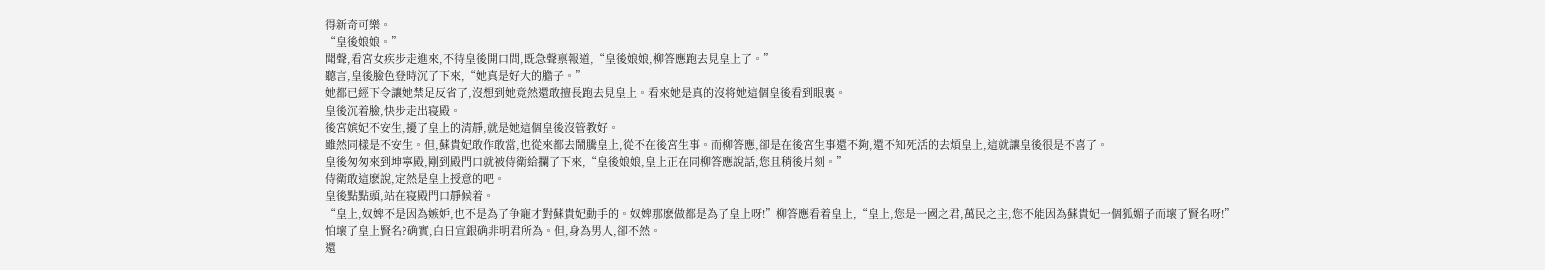得新奇可樂。
“皇後娘娘。”
聞聲,看宮女疾步走進來,不待皇後開口問,既急聲禀報道,“皇後娘娘,柳答應跑去見皇上了。”
聽言,皇後臉色登時沉了下來,“她真是好大的膽子。”
她都已經下令讓她禁足反省了,沒想到她竟然還敢擅長跑去見皇上。看來她是真的沒将她這個皇後看到眼裏。
皇後沉着臉,快步走出寝殿。
後宮嫔妃不安生,擾了皇上的清靜,就是她這個皇後沒管教好。
雖然同樣是不安生。但,蘇貴妃敢作敢當,也從來都去鬧騰皇上,從不在後宮生事。而柳答應,卻是在後宮生事還不夠,還不知死活的去煩皇上,這就讓皇後很是不喜了。
皇後匆匆來到坤寧殿,剛到殿門口就被侍衛給攔了下來,“皇後娘娘,皇上正在同柳答應說話,您且稍後片刻。”
侍衛敢這麽說,定然是皇上授意的吧。
皇後點點頭,站在寝殿門口靜候着。
“皇上,奴婢不是因為嫉妒,也不是為了争寵才對蘇貴妃動手的。奴婢那麽做都是為了皇上呀!”柳答應看着皇上,“皇上,您是一國之君,萬民之主,您不能因為蘇貴妃一個狐媚子而壞了賢名呀!”
怕壞了皇上賢名?确實,白日宣銀确非明君所為。但,身為男人,卻不然。
還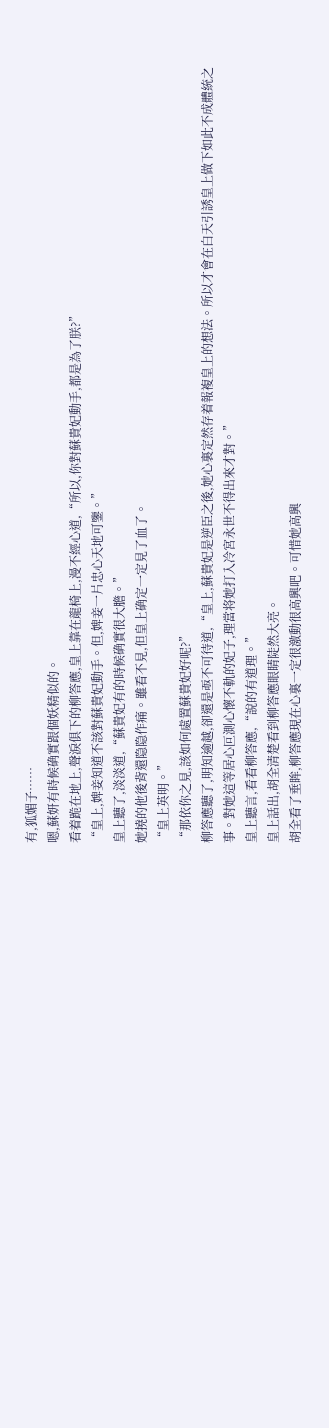有,狐媚子……
嗯,蘇妍有時候确實跟個妖精似的。
看着跪在地上,聲淚俱下的柳答應,皇上靠在龍椅上,漫不經心道,“所以,你對蘇貴妃動手,都是為了朕?”
“皇上,婢妾知道不該對蘇貴妃動手。但,婢妾一片忠心天地可鑒。”
皇上聽了,淡淡道,“蘇貴妃有的時候确實很大膽。”
她撓的他後背還隐隐作痛。雖看不見,但皇上确定一定見了血了。
“皇上英明。”
“那依你之見,該如何處置蘇貴妃好呢?”
柳答應聽了,明知逾越,卻還是亟不可待道,“皇上,蘇貴妃是逆臣之後,她心裏定然存着報複皇上的想法。所以才會在白天引誘皇上做下如此不成體統之事。對她這等居心叵測心懷不軌的妃子,理當将她打入冷宮永世不得出來才對。”
皇上聽言,看看柳答應,“說的有道理。”
皇上話出,胡全清楚看到柳答應眼睛陡然大亮。
胡全看了垂眸,柳答應現在心裏一定很激動很高興吧。可惜她高興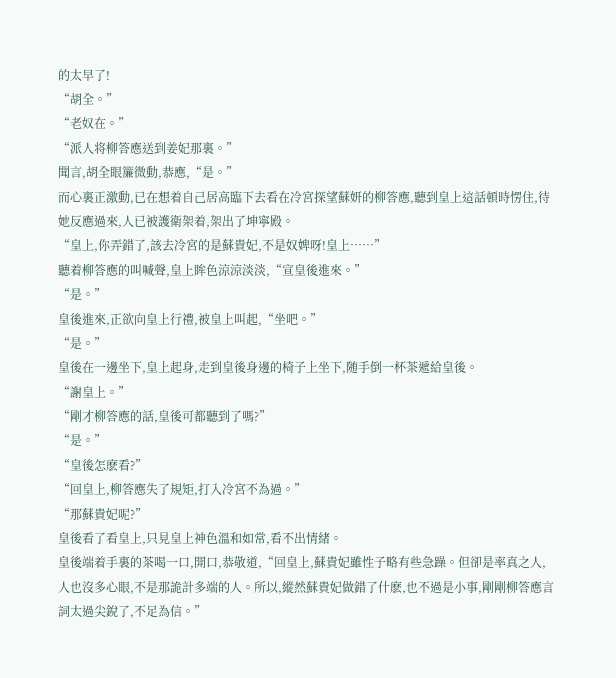的太早了!
“胡全。”
“老奴在。”
“派人将柳答應送到姜妃那裏。”
聞言,胡全眼簾微動,恭應,“是。”
而心裏正激動,已在想着自己居高臨下去看在冷宮探望蘇妍的柳答應,聽到皇上這話頓時愣住,待她反應過來,人已被護衛架着,架出了坤寧殿。
“皇上,你弄錯了,該去冷宮的是蘇貴妃,不是奴婢呀!皇上……”
聽着柳答應的叫喊聲,皇上眸色涼涼淡淡,“宣皇後進來。”
“是。”
皇後進來,正欲向皇上行禮,被皇上叫起,“坐吧。”
“是。”
皇後在一邊坐下,皇上起身,走到皇後身邊的椅子上坐下,随手倒一杯茶遞給皇後。
“謝皇上。”
“剛才柳答應的話,皇後可都聽到了嗎?”
“是。”
“皇後怎麽看?”
“回皇上,柳答應失了規矩,打入冷宮不為過。”
“那蘇貴妃呢?”
皇後看了看皇上,只見皇上神色溫和如常,看不出情緒。
皇後端着手裏的茶喝一口,開口,恭敬道,“回皇上,蘇貴妃雖性子略有些急躁。但卻是率真之人,人也沒多心眼,不是那詭計多端的人。所以,縱然蘇貴妃做錯了什麽,也不過是小事,剛剛柳答應言詞太過尖銳了,不足為信。”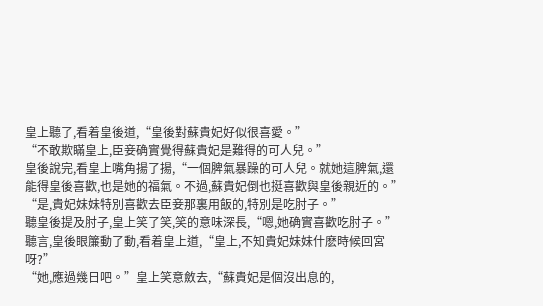皇上聽了,看着皇後道,“皇後對蘇貴妃好似很喜愛。”
“不敢欺瞞皇上,臣妾确實覺得蘇貴妃是難得的可人兒。”
皇後說完,看皇上嘴角揚了揚,“一個脾氣暴躁的可人兒。就她這脾氣,還能得皇後喜歡,也是她的福氣。不過,蘇貴妃倒也挺喜歡與皇後親近的。”
“是,貴妃妹妹特別喜歡去臣妾那裏用飯的,特別是吃肘子。”
聽皇後提及肘子,皇上笑了笑,笑的意味深長,“嗯,她确實喜歡吃肘子。”
聽言,皇後眼簾動了動,看着皇上道,“皇上,不知貴妃妹妹什麽時候回宮呀?”
“她,應過幾日吧。”皇上笑意斂去,“蘇貴妃是個沒出息的,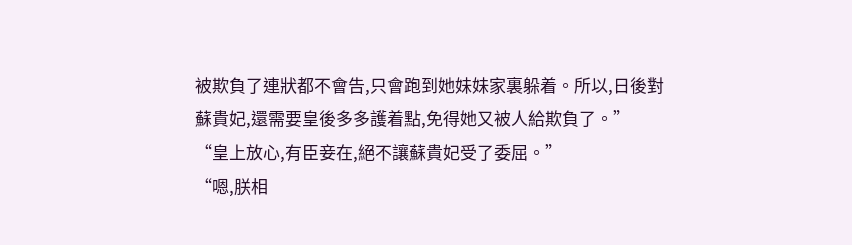被欺負了連狀都不會告,只會跑到她妹妹家裏躲着。所以,日後對蘇貴妃,還需要皇後多多護着點,免得她又被人給欺負了。”
“皇上放心,有臣妾在,絕不讓蘇貴妃受了委屈。”
“嗯,朕相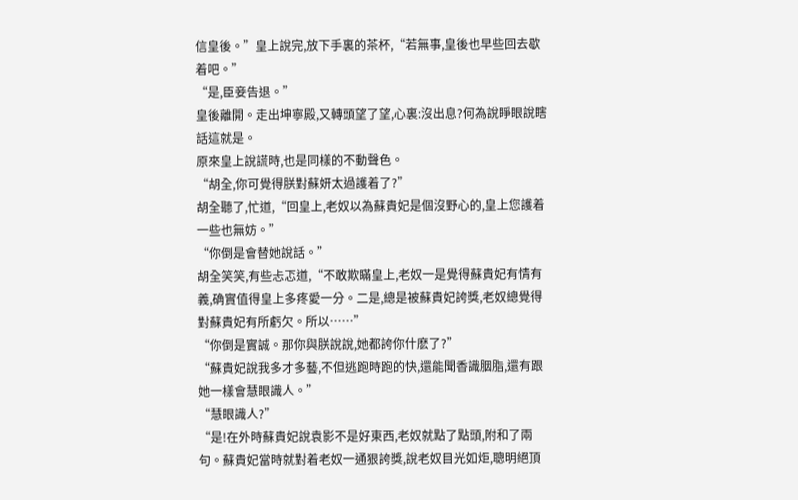信皇後。”皇上說完,放下手裏的茶杯,“若無事,皇後也早些回去歇着吧。”
“是,臣妾告退。”
皇後離開。走出坤寧殿,又轉頭望了望,心裏:沒出息?何為說睜眼說瞎話這就是。
原來皇上說謊時,也是同樣的不動聲色。
“胡全,你可覺得朕對蘇妍太過護着了?”
胡全聽了,忙道,“回皇上,老奴以為蘇貴妃是個沒野心的,皇上您護着一些也無妨。”
“你倒是會替她說話。”
胡全笑笑,有些忐忑道,“不敢欺瞞皇上,老奴一是覺得蘇貴妃有情有義,确實值得皇上多疼愛一分。二是,總是被蘇貴妃誇獎,老奴總覺得對蘇貴妃有所虧欠。所以……”
“你倒是實誠。那你與朕說說,她都誇你什麽了?”
“蘇貴妃說我多才多藝,不但逃跑時跑的快,還能聞香識胭脂,還有跟她一樣會慧眼識人。”
“慧眼識人?”
“是!在外時蘇貴妃說袁影不是好東西,老奴就點了點頭,附和了兩句。蘇貴妃當時就對着老奴一通狠誇獎,說老奴目光如炬,聰明絕頂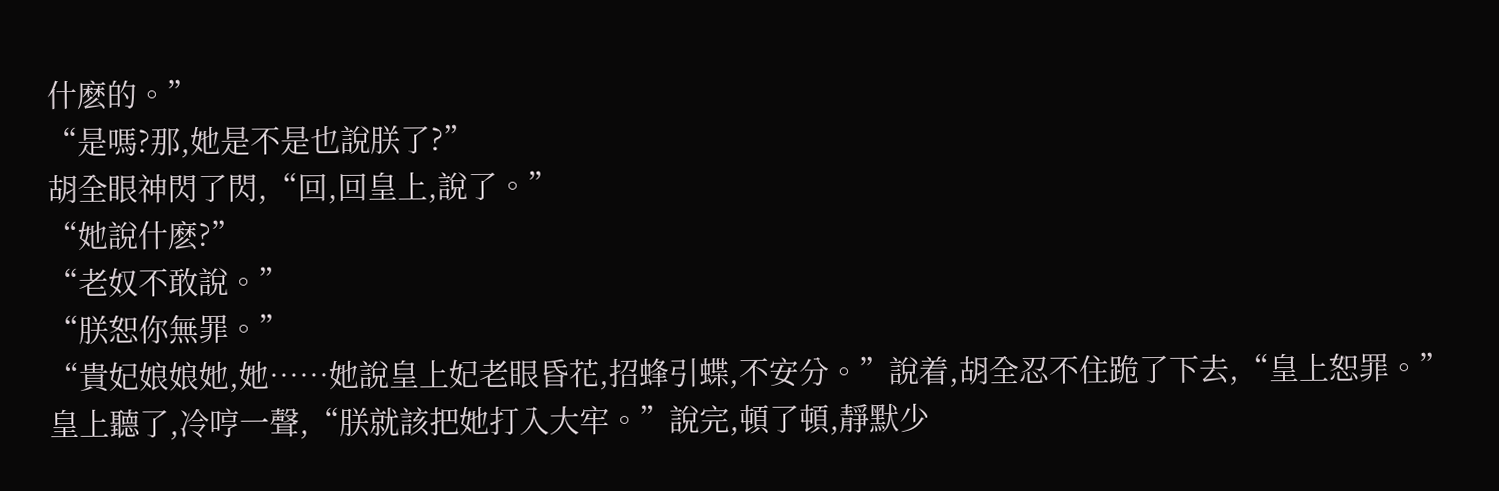什麽的。”
“是嗎?那,她是不是也說朕了?”
胡全眼神閃了閃,“回,回皇上,說了。”
“她說什麽?”
“老奴不敢說。”
“朕恕你無罪。”
“貴妃娘娘她,她……她說皇上妃老眼昏花,招蜂引蝶,不安分。”說着,胡全忍不住跪了下去,“皇上恕罪。”
皇上聽了,冷哼一聲,“朕就該把她打入大牢。”說完,頓了頓,靜默少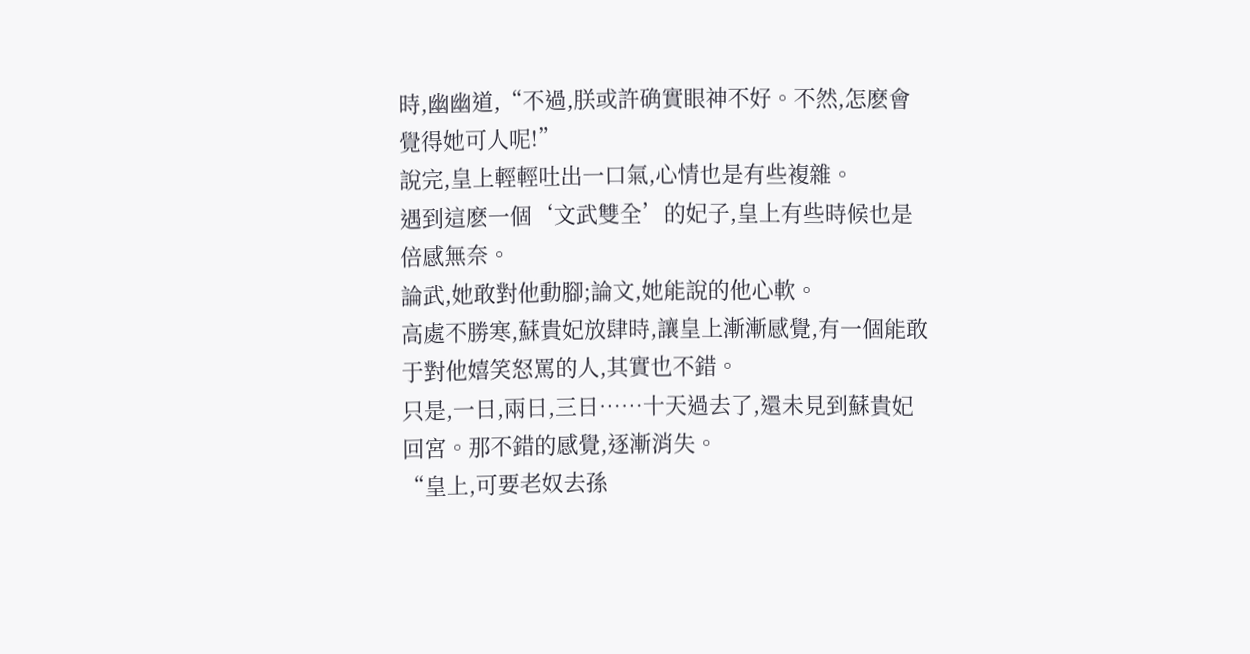時,幽幽道,“不過,朕或許确實眼神不好。不然,怎麽會覺得她可人呢!”
說完,皇上輕輕吐出一口氣,心情也是有些複雜。
遇到這麽一個‘文武雙全’的妃子,皇上有些時候也是倍感無奈。
論武,她敢對他動腳;論文,她能說的他心軟。
高處不勝寒,蘇貴妃放肆時,讓皇上漸漸感覺,有一個能敢于對他嬉笑怒罵的人,其實也不錯。
只是,一日,兩日,三日……十天過去了,還未見到蘇貴妃回宮。那不錯的感覺,逐漸消失。
“皇上,可要老奴去孫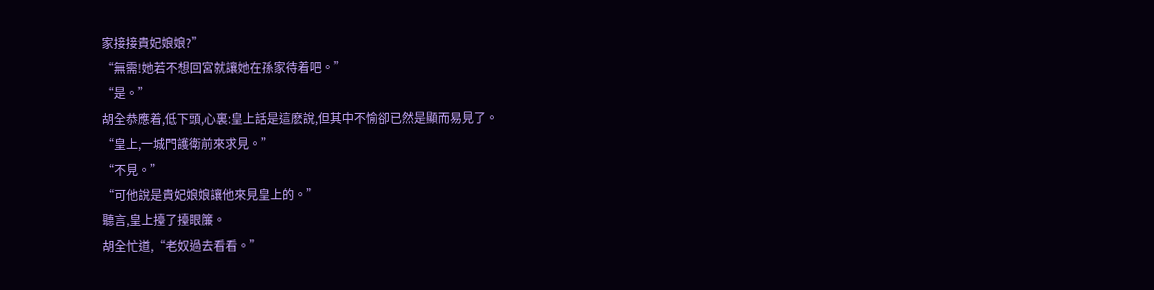家接接貴妃娘娘?”
“無需!她若不想回宮就讓她在孫家待着吧。”
“是。”
胡全恭應着,低下頭,心裏:皇上話是這麽說,但其中不愉卻已然是顯而易見了。
“皇上,一城門護衛前來求見。”
“不見。”
“可他說是貴妃娘娘讓他來見皇上的。”
聽言,皇上擡了擡眼簾。
胡全忙道,“老奴過去看看。”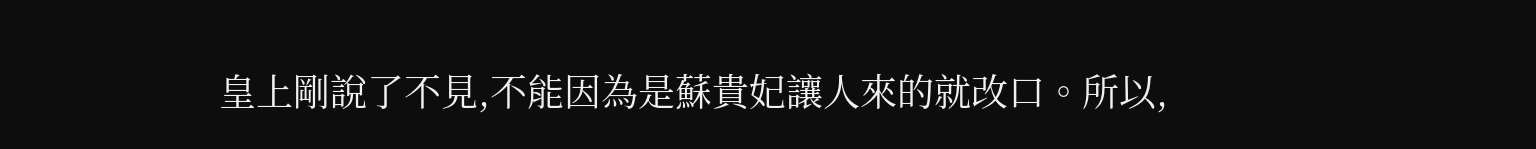皇上剛說了不見,不能因為是蘇貴妃讓人來的就改口。所以,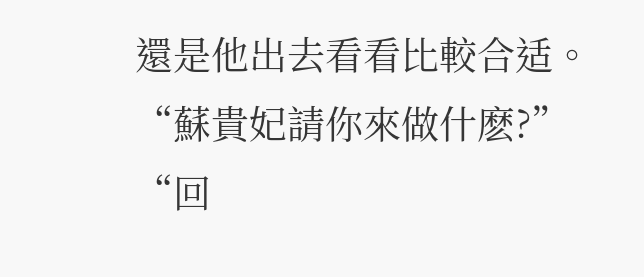還是他出去看看比較合适。
“蘇貴妃請你來做什麽?”
“回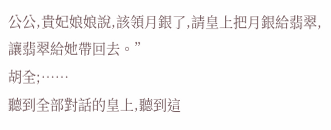公公,貴妃娘娘說,該領月銀了,請皇上把月銀給翡翠,讓翡翠給她帶回去。”
胡全;……
聽到全部對話的皇上,聽到這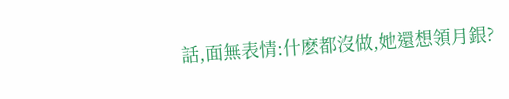話,面無表情:什麽都沒做,她還想領月銀?